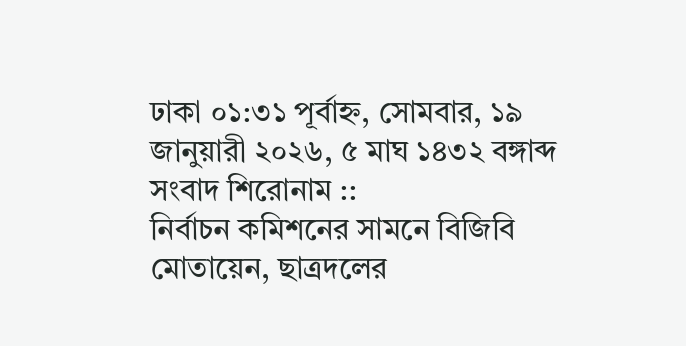ঢাকা ০১:৩১ পূর্বাহ্ন, সোমবার, ১৯ জানুয়ারী ২০২৬, ৫ মাঘ ১৪৩২ বঙ্গাব্দ
সংবাদ শিরোনাম ::
নির্বাচন কমিশনের সামনে বিজিবি মোতায়েন, ছাত্রদলের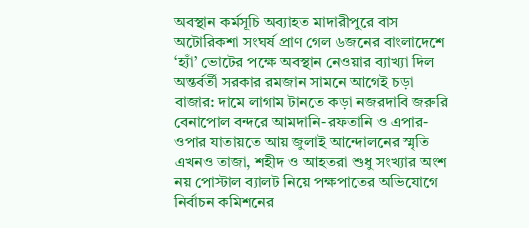অবস্থান কর্মসূচি অব্যাহত মাদারীপুরে বাস অটোরিকশা সংঘর্ষ প্রাণ গেল ৬জনের বাংলাদেশে ‘হ্যাঁ’ ভোটের পক্ষে অবস্থান নেওয়ার ব্যাখ্যা দিল অন্তর্বর্তী সরকার রমজান সামনে আগেই চড়া বাজার: দামে লাগাম টানতে কড়া নজরদাবি জরুরি বেনাপোল বন্দরে আমদানি-রফতানি ও এপার-ওপার যাতায়তে আয় জুলাই আন্দোলনের স্মৃতি এখনও তাজা, শহীদ ও আহতরা শুধু সংখ্যার অংশ নয় পোস্টাল ব্যালট নিয়ে পক্ষপাতের অভিযোগে নির্বাচন কমিশনের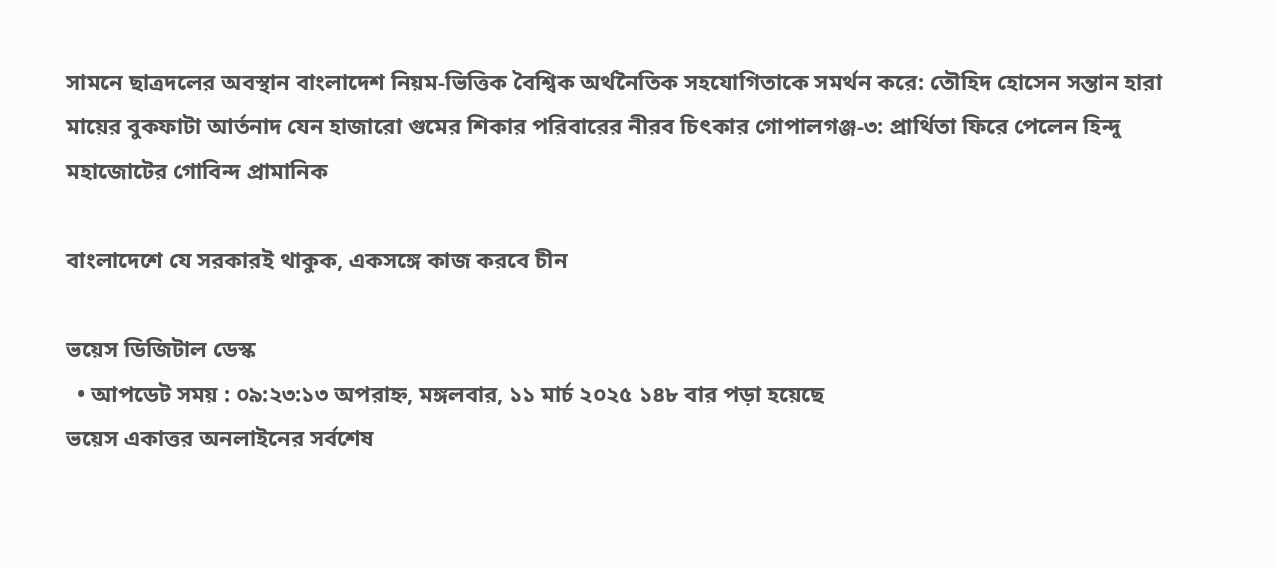সামনে ছাত্রদলের অবস্থান বাংলাদেশ নিয়ম-ভিত্তিক বৈশ্বিক অর্থনৈতিক সহযোগিতাকে সমর্থন করে: তৌহিদ হোসেন সন্তান হারা মায়ের বুকফাটা আর্তনাদ যেন হাজারো গুমের শিকার পরিবারের নীরব চিৎকার গোপালগঞ্জ-৩: প্রার্থিতা ফিরে পেলেন হিন্দু মহাজোটের গোবিন্দ প্রামানিক

বাংলাদেশে যে সরকারই থাকুক, একসঙ্গে কাজ করবে চীন

ভয়েস ডিজিটাল ডেস্ক
  • আপডেট সময় : ০৯:২৩:১৩ অপরাহ্ন, মঙ্গলবার, ১১ মার্চ ২০২৫ ১৪৮ বার পড়া হয়েছে
ভয়েস একাত্তর অনলাইনের সর্বশেষ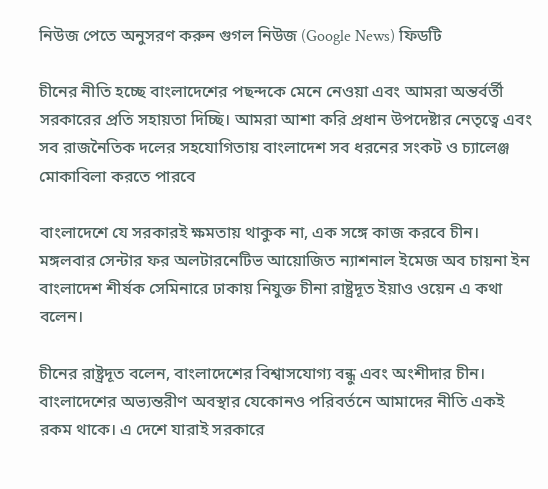নিউজ পেতে অনুসরণ করুন গুগল নিউজ (Google News) ফিডটি

চীনের নীতি হচ্ছে বাংলাদেশের পছন্দকে মেনে নেওয়া এবং আমরা অন্তর্বর্তী সরকারের প্রতি সহায়তা দিচ্ছি। আমরা আশা করি প্রধান উপদেষ্টার নেতৃত্বে এবং সব রাজনৈতিক দলের সহযোগিতায় বাংলাদেশ সব ধরনের সংকট ও চ্যালেঞ্জ মোকাবিলা করতে পারবে

বাংলাদেশে যে সরকারই ক্ষমতায় থাকুক না, এক সঙ্গে কাজ করবে চীন। মঙ্গলবার সেন্টার ফর অলটারনেটিভ আয়োজিত ন্যাশনাল ইমেজ অব চায়না ইন বাংলাদেশ শীর্ষক সেমিনারে ঢাকায় নিযুক্ত চীনা রাষ্ট্রদূত ইয়াও ওয়েন এ কথা বলেন।

চীনের রাষ্ট্রদূত বলেন, বাংলাদেশের বিশ্বাসযোগ্য বন্ধু এবং অংশীদার চীন। বাংলাদেশের অভ্যন্তরীণ অবস্থার যেকোনও পরিবর্তনে আমাদের নীতি একই রকম থাকে। এ দেশে যারাই সরকারে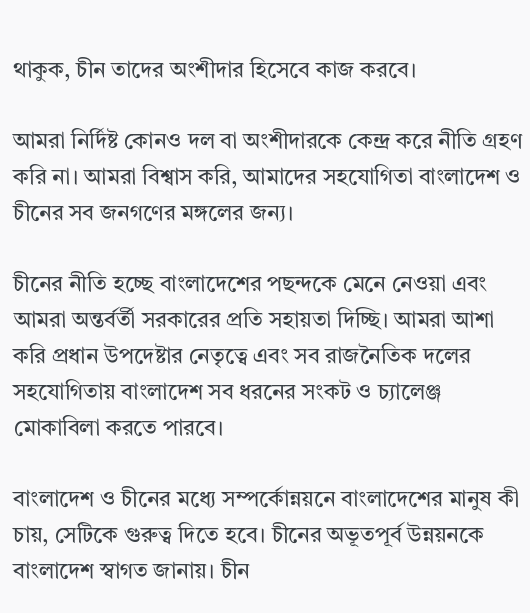থাকুক, চীন তাদের অংশীদার হিসেবে কাজ করবে।

আমরা নির্দিষ্ট কোনও দল বা অংশীদারকে কেন্দ্র করে নীতি গ্রহণ করি না। আমরা বিশ্বাস করি, আমাদের সহযোগিতা বাংলাদেশ ও চীনের সব জনগণের মঙ্গলের জন্য।

চীনের নীতি হচ্ছে বাংলাদেশের পছন্দকে মেনে নেওয়া এবং আমরা অন্তর্বর্তী সরকারের প্রতি সহায়তা দিচ্ছি। আমরা আশা করি প্রধান উপদেষ্টার নেতৃত্বে এবং সব রাজনৈতিক দলের সহযোগিতায় বাংলাদেশ সব ধরনের সংকট ও চ্যালেঞ্জ মোকাবিলা করতে পারবে।

বাংলাদেশ ও চীনের মধ্যে সম্পর্কোন্নয়নে বাংলাদেশের মানুষ কী চায়, সেটিকে গুরুত্ব দিতে হবে। চীনের অভূতপূর্ব উন্নয়নকে বাংলাদেশ স্বাগত জানায়। চীন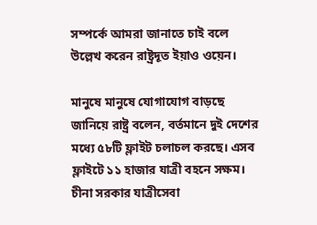সম্পর্কে আমরা জানাতে চাই বলে উল্লেখ করেন রাষ্ট্রদূত ইয়াও ওয়েন।

মানুষে মানুষে যোগাযোগ বাড়ছে জানিয়ে রাষ্ট্র বলেন, বর্তমানে দুই দেশের মধ্যে ৫৮টি ফ্লাইট চলাচল করছে। এসব ফ্লাইটে ১১ হাজার যাত্রী বহনে সক্ষম। চীনা সরকার যাত্রীসেবা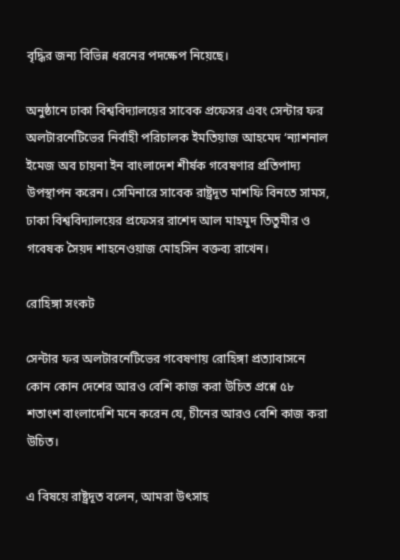বৃদ্ধির জন্য বিভিন্ন ধরনের পদক্ষেপ নিয়েছে।

অনুষ্ঠানে ঢাকা বিশ্ববিদ্যালয়ের সাবেক প্রফেসর এবং সেন্টার ফর অলটারনেটিভের নির্বাহী পরিচালক ইমতিয়াজ আহমেদ ‘ন্যাশনাল ইমেজ অব চায়না ইন বাংলাদেশ শীর্ষক গবেষণার প্রতিপাদ্য উপস্থাপন করেন। সেমিনারে সাবেক রাষ্ট্রদূত মাশফি বিনতে সামস, ঢাকা বিশ্ববিদ্যালয়ের প্রফেসর রাশেদ আল মাহমুদ তিতুমীর ও গবেষক সৈয়দ শাহনেওয়াজ মোহসিন বক্তব্য রাখেন।

রোহিঙ্গা সংকট

সেন্টার ফর অলটারনেটিভের গবেষণায় রোহিঙ্গা প্রত্যাবাসনে কোন কোন দেশের আরও বেশি কাজ করা উচিত প্রশ্নে ৫৮ শতাংশ বাংলাদেশি মনে করেন যে, চীনের আরও বেশি কাজ করা উচিত।

এ বিষয়ে রাষ্ট্রদূত বলেন, আমরা উৎসাহ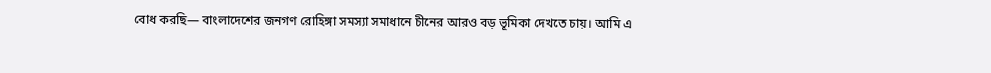বোধ করছি— বাংলাদেশের জনগণ রোহিঙ্গা সমস্যা সমাধানে চীনের আরও বড় ভূমিকা দেখতে চায়। আমি এ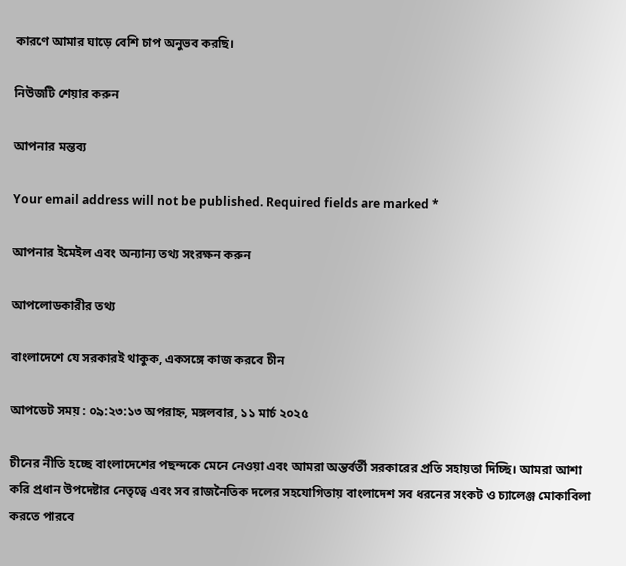কারণে আমার ঘাড়ে বেশি চাপ অনুভব করছি।

নিউজটি শেয়ার করুন

আপনার মন্তব্য

Your email address will not be published. Required fields are marked *

আপনার ইমেইল এবং অন্যান্য তথ্য সংরক্ষন করুন

আপলোডকারীর তথ্য

বাংলাদেশে যে সরকারই থাকুক, একসঙ্গে কাজ করবে চীন

আপডেট সময় : ০৯:২৩:১৩ অপরাহ্ন, মঙ্গলবার, ১১ মার্চ ২০২৫

চীনের নীতি হচ্ছে বাংলাদেশের পছন্দকে মেনে নেওয়া এবং আমরা অন্তর্বর্তী সরকারের প্রতি সহায়তা দিচ্ছি। আমরা আশা করি প্রধান উপদেষ্টার নেতৃত্বে এবং সব রাজনৈতিক দলের সহযোগিতায় বাংলাদেশ সব ধরনের সংকট ও চ্যালেঞ্জ মোকাবিলা করতে পারবে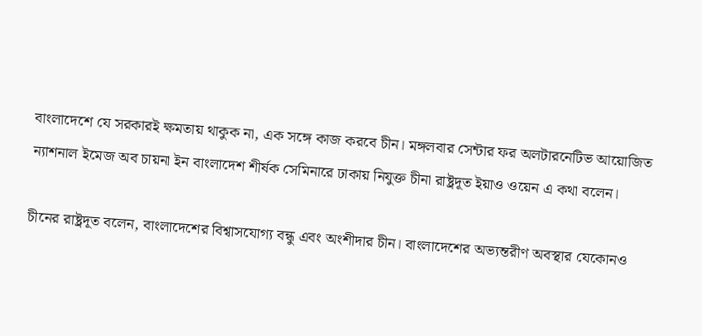বাংলাদেশে যে সরকারই ক্ষমতায় থাকুক না, এক সঙ্গে কাজ করবে চীন। মঙ্গলবার সেন্টার ফর অলটারনেটিভ আয়োজিত ন্যাশনাল ইমেজ অব চায়না ইন বাংলাদেশ শীর্ষক সেমিনারে ঢাকায় নিযুক্ত চীনা রাষ্ট্রদূত ইয়াও ওয়েন এ কথা বলেন।

চীনের রাষ্ট্রদূত বলেন, বাংলাদেশের বিশ্বাসযোগ্য বন্ধু এবং অংশীদার চীন। বাংলাদেশের অভ্যন্তরীণ অবস্থার যেকোনও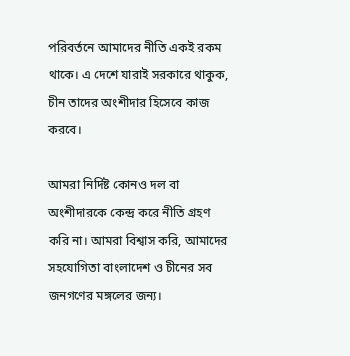পরিবর্তনে আমাদের নীতি একই রকম থাকে। এ দেশে যারাই সরকারে থাকুক, চীন তাদের অংশীদার হিসেবে কাজ করবে।

আমরা নির্দিষ্ট কোনও দল বা অংশীদারকে কেন্দ্র করে নীতি গ্রহণ করি না। আমরা বিশ্বাস করি, আমাদের সহযোগিতা বাংলাদেশ ও চীনের সব জনগণের মঙ্গলের জন্য।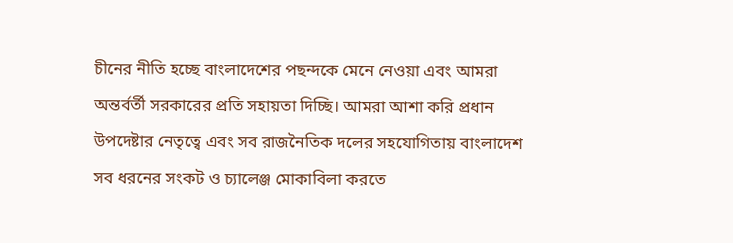চীনের নীতি হচ্ছে বাংলাদেশের পছন্দকে মেনে নেওয়া এবং আমরা অন্তর্বর্তী সরকারের প্রতি সহায়তা দিচ্ছি। আমরা আশা করি প্রধান উপদেষ্টার নেতৃত্বে এবং সব রাজনৈতিক দলের সহযোগিতায় বাংলাদেশ সব ধরনের সংকট ও চ্যালেঞ্জ মোকাবিলা করতে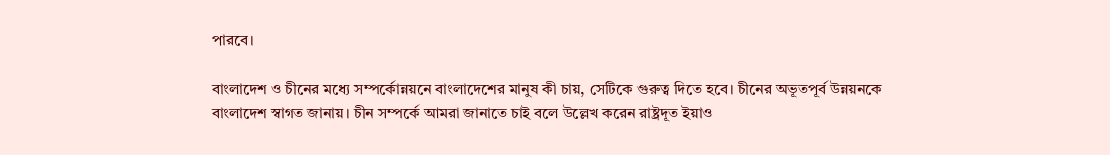পারবে।

বাংলাদেশ ও চীনের মধ্যে সম্পর্কোন্নয়নে বাংলাদেশের মানুষ কী চায়, সেটিকে গুরুত্ব দিতে হবে। চীনের অভূতপূর্ব উন্নয়নকে বাংলাদেশ স্বাগত জানায়। চীন সম্পর্কে আমরা জানাতে চাই বলে উল্লেখ করেন রাষ্ট্রদূত ইয়াও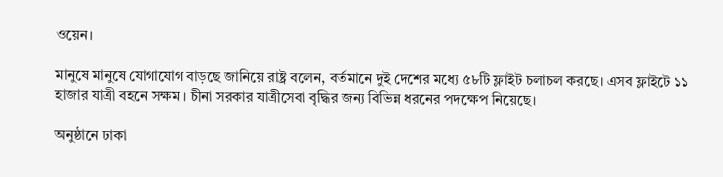ওয়েন।

মানুষে মানুষে যোগাযোগ বাড়ছে জানিয়ে রাষ্ট্র বলেন, বর্তমানে দুই দেশের মধ্যে ৫৮টি ফ্লাইট চলাচল করছে। এসব ফ্লাইটে ১১ হাজার যাত্রী বহনে সক্ষম। চীনা সরকার যাত্রীসেবা বৃদ্ধির জন্য বিভিন্ন ধরনের পদক্ষেপ নিয়েছে।

অনুষ্ঠানে ঢাকা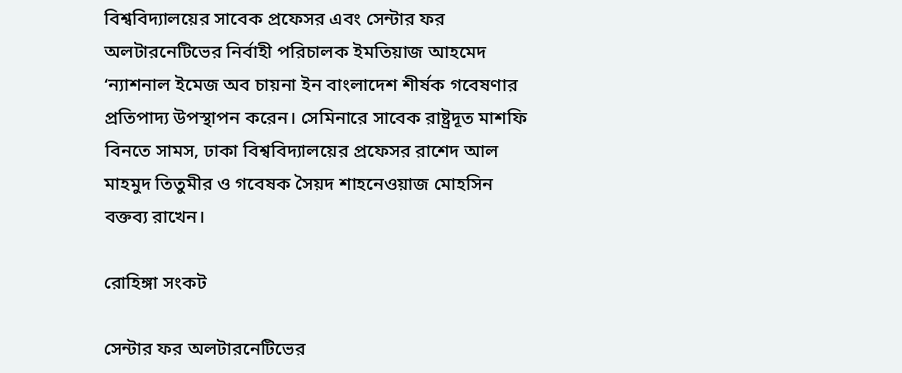বিশ্ববিদ্যালয়ের সাবেক প্রফেসর এবং সেন্টার ফর অলটারনেটিভের নির্বাহী পরিচালক ইমতিয়াজ আহমেদ ‘ন্যাশনাল ইমেজ অব চায়না ইন বাংলাদেশ শীর্ষক গবেষণার প্রতিপাদ্য উপস্থাপন করেন। সেমিনারে সাবেক রাষ্ট্রদূত মাশফি বিনতে সামস, ঢাকা বিশ্ববিদ্যালয়ের প্রফেসর রাশেদ আল মাহমুদ তিতুমীর ও গবেষক সৈয়দ শাহনেওয়াজ মোহসিন বক্তব্য রাখেন।

রোহিঙ্গা সংকট

সেন্টার ফর অলটারনেটিভের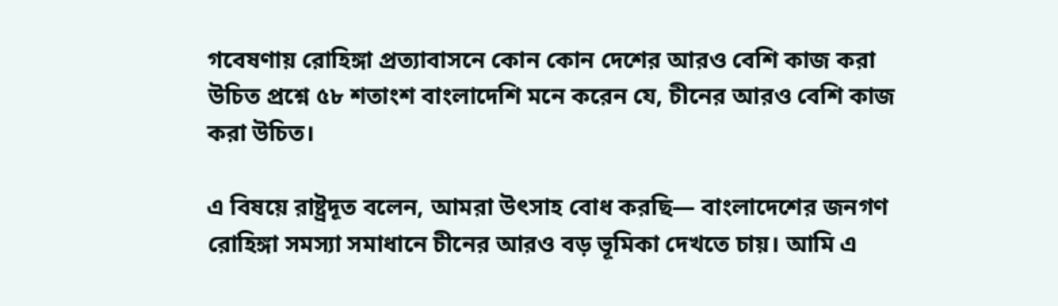গবেষণায় রোহিঙ্গা প্রত্যাবাসনে কোন কোন দেশের আরও বেশি কাজ করা উচিত প্রশ্নে ৫৮ শতাংশ বাংলাদেশি মনে করেন যে, চীনের আরও বেশি কাজ করা উচিত।

এ বিষয়ে রাষ্ট্রদূত বলেন, আমরা উৎসাহ বোধ করছি— বাংলাদেশের জনগণ রোহিঙ্গা সমস্যা সমাধানে চীনের আরও বড় ভূমিকা দেখতে চায়। আমি এ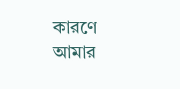কারণে আমার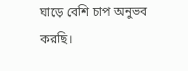ঘাড়ে বেশি চাপ অনুভব করছি।